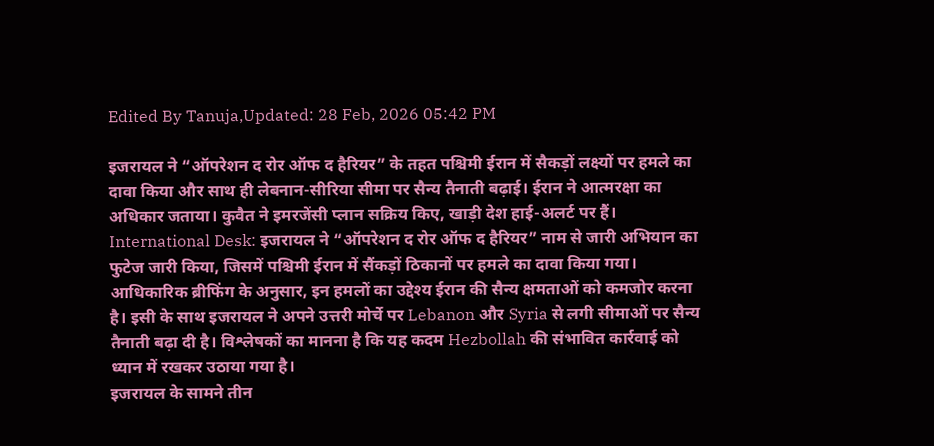Edited By Tanuja,Updated: 28 Feb, 2026 05:42 PM

इजरायल ने “ऑपरेशन द रोर ऑफ द हैरियर” के तहत पश्चिमी ईरान में सैकड़ों लक्ष्यों पर हमले का दावा किया और साथ ही लेबनान-सीरिया सीमा पर सैन्य तैनाती बढ़ाई। ईरान ने आत्मरक्षा का अधिकार जताया। कुवैत ने इमरजेंसी प्लान सक्रिय किए, खाड़ी देश हाई-अलर्ट पर हैं।
International Desk: इजरायल ने “ऑपरेशन द रोर ऑफ द हैरियर” नाम से जारी अभियान का फुटेज जारी किया, जिसमें पश्चिमी ईरान में सैंकड़ों ठिकानों पर हमले का दावा किया गया। आधिकारिक ब्रीफिंग के अनुसार, इन हमलों का उद्देश्य ईरान की सैन्य क्षमताओं को कमजोर करना है। इसी के साथ इजरायल ने अपने उत्तरी मोर्चे पर Lebanon और Syria से लगी सीमाओं पर सैन्य तैनाती बढ़ा दी है। विश्लेषकों का मानना है कि यह कदम Hezbollah की संभावित कार्रवाई को ध्यान में रखकर उठाया गया है।
इजरायल के सामने तीन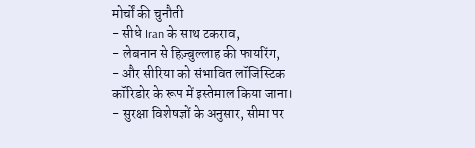मोर्चों की चुनौती
- सीधे Iran के साथ टकराव,
- लेबनान से हिज़्बुल्लाह की फायरिंग,
- और सीरिया को संभावित लॉजिस्टिक कॉरिडोर के रूप में इस्तेमाल किया जाना।
- सुरक्षा विशेषज्ञों के अनुसार, सीमा पर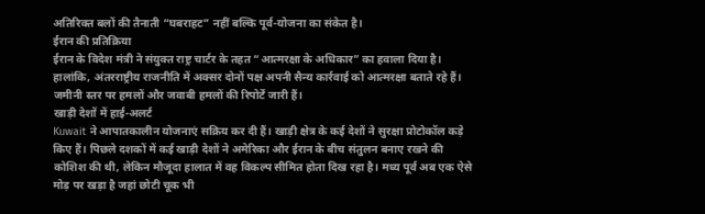अतिरिक्त बलों की तैनाती “घबराहट” नहीं बल्कि पूर्व-योजना का संकेत है।
ईरान की प्रतिक्रिया
ईरान के विदेश मंत्री ने संयुक्त राष्ट्र चार्टर के तहत “आत्मरक्षा के अधिकार” का हवाला दिया है। हालांकि, अंतरराष्ट्रीय राजनीति में अक्सर दोनों पक्ष अपनी सैन्य कार्रवाई को आत्मरक्षा बताते रहे हैं। जमीनी स्तर पर हमलों और जवाबी हमलों की रिपोर्टें जारी हैं।
खाड़ी देशों में हाई-अलर्ट
Kuwait ने आपातकालीन योजनाएं सक्रिय कर दी हैं। खाड़ी क्षेत्र के कई देशों ने सुरक्षा प्रोटोकॉल कड़े किए हैं। पिछले दशकों में कई खाड़ी देशों ने अमेरिका और ईरान के बीच संतुलन बनाए रखने की कोशिश की थी, लेकिन मौजूदा हालात में वह विकल्प सीमित होता दिख रहा है। मध्य पूर्व अब एक ऐसे मोड़ पर खड़ा है जहां छोटी चूक भी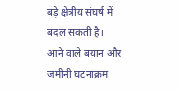बड़े क्षेत्रीय संघर्ष में बदल सकती है। आने वाले बयान और जमीनी घटनाक्रम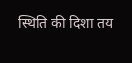स्थिति की दिशा तय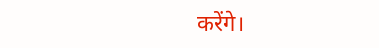करेंगे।